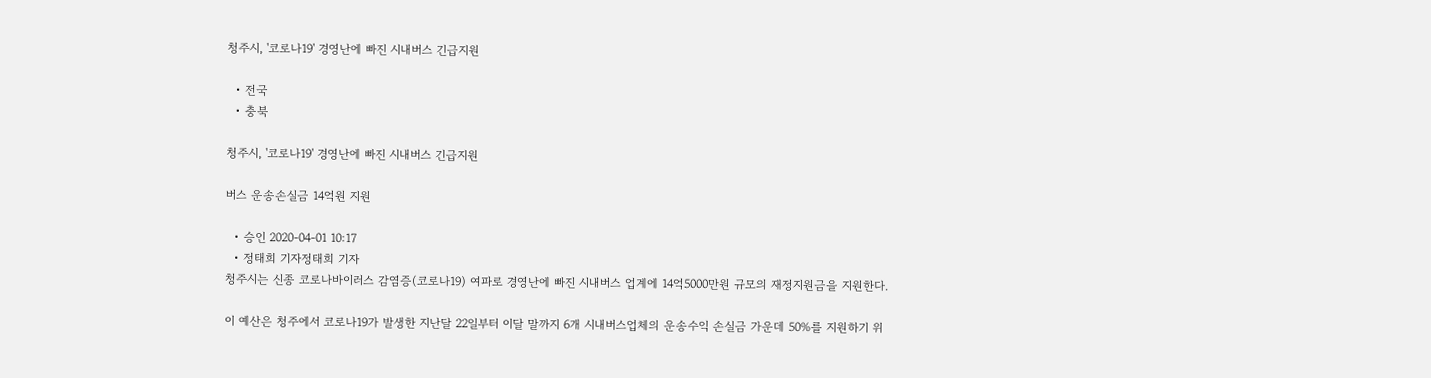청주시, '코로나19' 경영난에 빠진 시내버스 긴급지원

  • 전국
  • 충북

청주시, '코로나19' 경영난에 빠진 시내버스 긴급지원

버스 운송손실금 14억원 지원

  • 승인 2020-04-01 10:17
  • 정태희 기자정태희 기자
청주시는 신종 코로나바이러스 감염증(코로나19) 여파로 경영난에 빠진 시내버스 업계에 14억5000만원 규모의 재정지원금을 지원한다.

이 예산은 청주에서 코로나19가 발생한 지난달 22일부터 이달 말까지 6개 시내버스업체의 운송수익 손실금 가운데 50%를 지원하기 위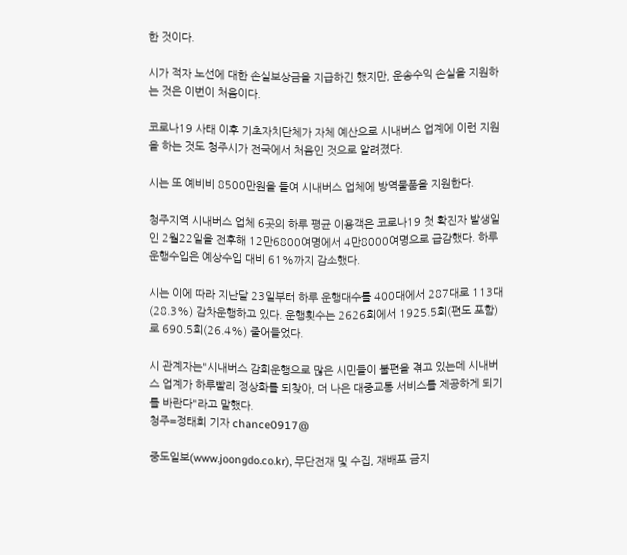한 것이다.

시가 적자 노선에 대한 손실보상금을 지급하긴 했지만, 운송수익 손실을 지원하는 것은 이번이 처음이다.

코로나19 사태 이후 기초자치단체가 자체 예산으로 시내버스 업계에 이런 지원을 하는 것도 청주시가 전국에서 처음인 것으로 알려졌다.

시는 또 예비비 8500만원을 들여 시내버스 업체에 방역물품을 지원한다.

청주지역 시내버스 업체 6곳의 하루 평균 이용객은 코로나19 첫 확진자 발생일인 2월22일을 전후해 12만6800여명에서 4만8000여명으로 급감했다. 하루 운행수입은 예상수입 대비 61%까지 감소했다.

시는 이에 따라 지난달 23일부터 하루 운행대수를 400대에서 287대로 113대(28.3%) 감차운행하고 있다. 운행횟수는 2626회에서 1925.5회(편도 포함)로 690.5회(26.4%) 줄어들었다.

시 관계자는"시내버스 감회운행으로 많은 시민들이 불편을 겪고 있는데 시내버스 업계가 하루빨리 정상화를 되찾아, 더 나은 대중교통 서비스를 제공하게 되기를 바란다"라고 말했다.
청주=정태희 기자 chance0917@

중도일보(www.joongdo.co.kr), 무단전재 및 수집, 재배포 금지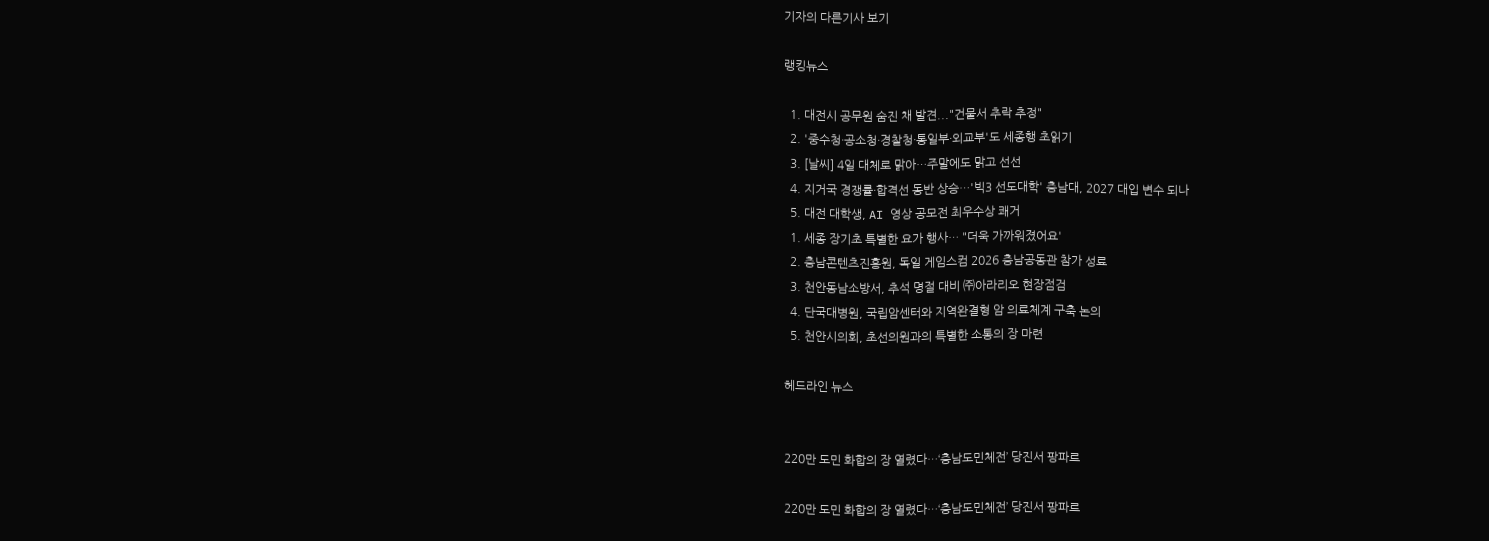기자의 다른기사 보기

랭킹뉴스

  1. 대전시 공무원 숨진 채 발견..."건물서 추락 추정"
  2. '중수청·공소청·경찰청·통일부·외교부'도 세종행 초읽기
  3. [날씨] 4일 대체로 맑아…주말에도 맑고 선선
  4. 지거국 경쟁률·합격선 동반 상승…'빅3 선도대학' 충남대, 2027 대입 변수 되나
  5. 대전 대학생, AI 영상 공모전 최우수상 쾌거
  1. 세종 장기초 특별한 요가 행사… "더욱 가까워졌어요'
  2. 충남콘텐츠진흥원, 독일 게임스컴 2026 충남공동관 참가 성료
  3. 천안동남소방서, 추석 명절 대비 ㈜아라리오 현장점검
  4. 단국대병원, 국립암센터와 지역완결형 암 의료체계 구축 논의
  5. 천안시의회, 초선의원과의 특별한 소통의 장 마련

헤드라인 뉴스


220만 도민 화합의 장 열렸다…‘충남도민체전’ 당진서 팡파르

220만 도민 화합의 장 열렸다…‘충남도민체전’ 당진서 팡파르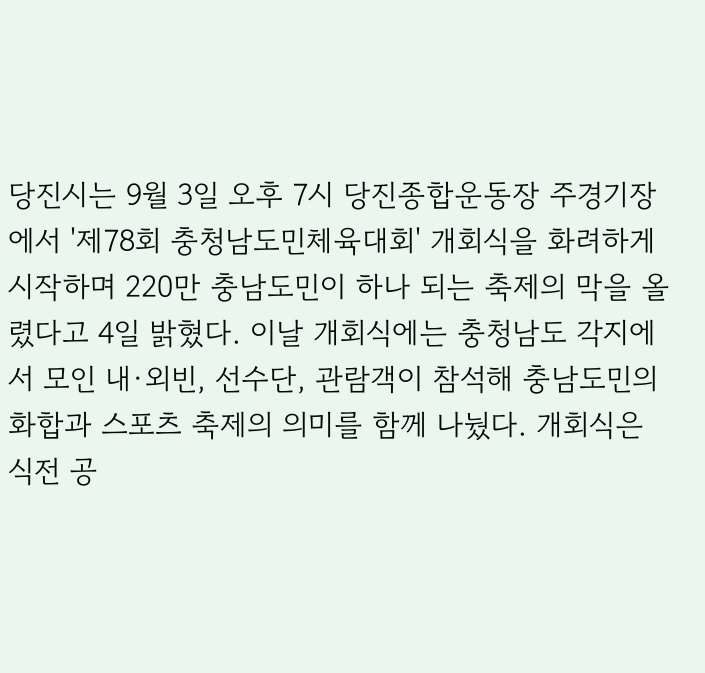당진시는 9월 3일 오후 7시 당진종합운동장 주경기장에서 '제78회 충청남도민체육대회' 개회식을 화려하게 시작하며 220만 충남도민이 하나 되는 축제의 막을 올렸다고 4일 밝혔다. 이날 개회식에는 충청남도 각지에서 모인 내·외빈, 선수단, 관람객이 참석해 충남도민의 화합과 스포츠 축제의 의미를 함께 나눴다. 개회식은 식전 공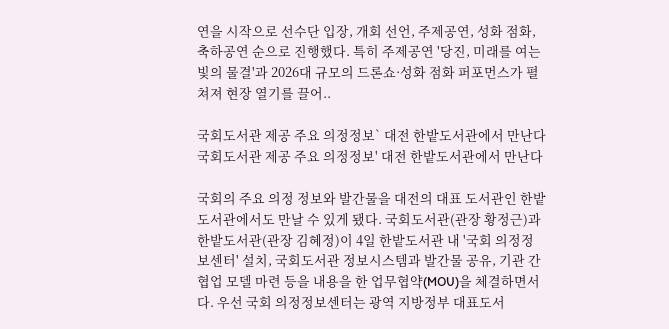연을 시작으로 선수단 입장, 개회 선언, 주제공연, 성화 점화, 축하공연 순으로 진행했다. 특히 주제공연 '당진, 미래를 여는 빛의 물결'과 2026대 규모의 드론쇼·성화 점화 퍼포먼스가 펼쳐져 현장 열기를 끌어..

국회도서관 제공 주요 의정정보` 대전 한밭도서관에서 만난다
국회도서관 제공 주요 의정정보' 대전 한밭도서관에서 만난다

국회의 주요 의정 정보와 발간물을 대전의 대표 도서관인 한밭도서관에서도 만날 수 있게 됐다. 국회도서관(관장 황정근)과 한밭도서관(관장 김혜정)이 4일 한밭도서관 내 '국회 의정정보센터' 설치, 국회도서관 정보시스템과 발간물 공유, 기관 간 협업 모델 마련 등을 내용을 한 업무협약(MOU)을 체결하면서다. 우선 국회 의정정보센터는 광역 지방정부 대표도서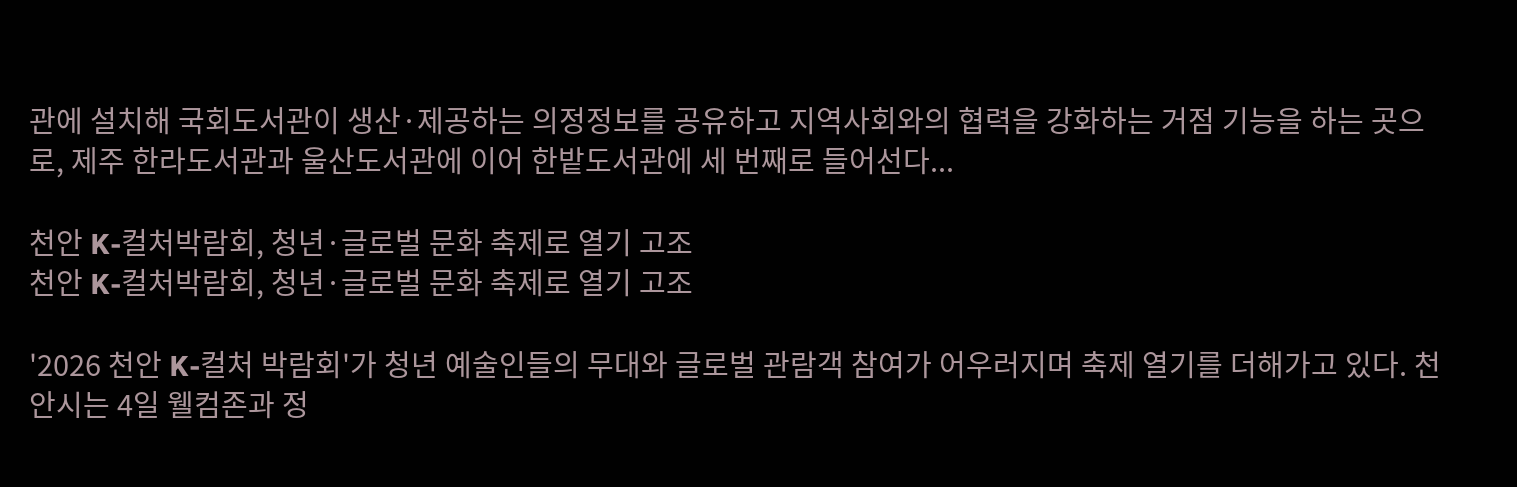관에 설치해 국회도서관이 생산·제공하는 의정정보를 공유하고 지역사회와의 협력을 강화하는 거점 기능을 하는 곳으로, 제주 한라도서관과 울산도서관에 이어 한밭도서관에 세 번째로 들어선다...

천안 K-컬처박람회, 청년·글로벌 문화 축제로 열기 고조
천안 K-컬처박람회, 청년·글로벌 문화 축제로 열기 고조

'2026 천안 K-컬처 박람회'가 청년 예술인들의 무대와 글로벌 관람객 참여가 어우러지며 축제 열기를 더해가고 있다. 천안시는 4일 웰컴존과 정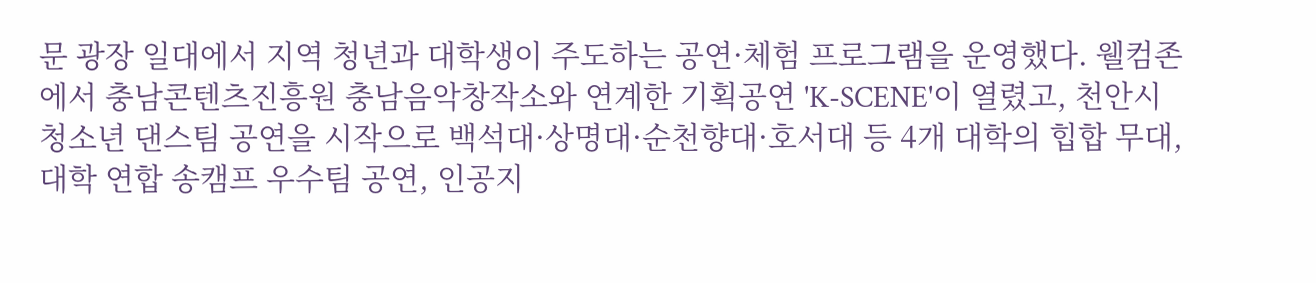문 광장 일대에서 지역 청년과 대학생이 주도하는 공연·체험 프로그램을 운영했다. 웰컴존에서 충남콘텐츠진흥원 충남음악창작소와 연계한 기획공연 'K-SCENE'이 열렸고, 천안시 청소년 댄스팀 공연을 시작으로 백석대·상명대·순천향대·호서대 등 4개 대학의 힙합 무대, 대학 연합 송캠프 우수팀 공연, 인공지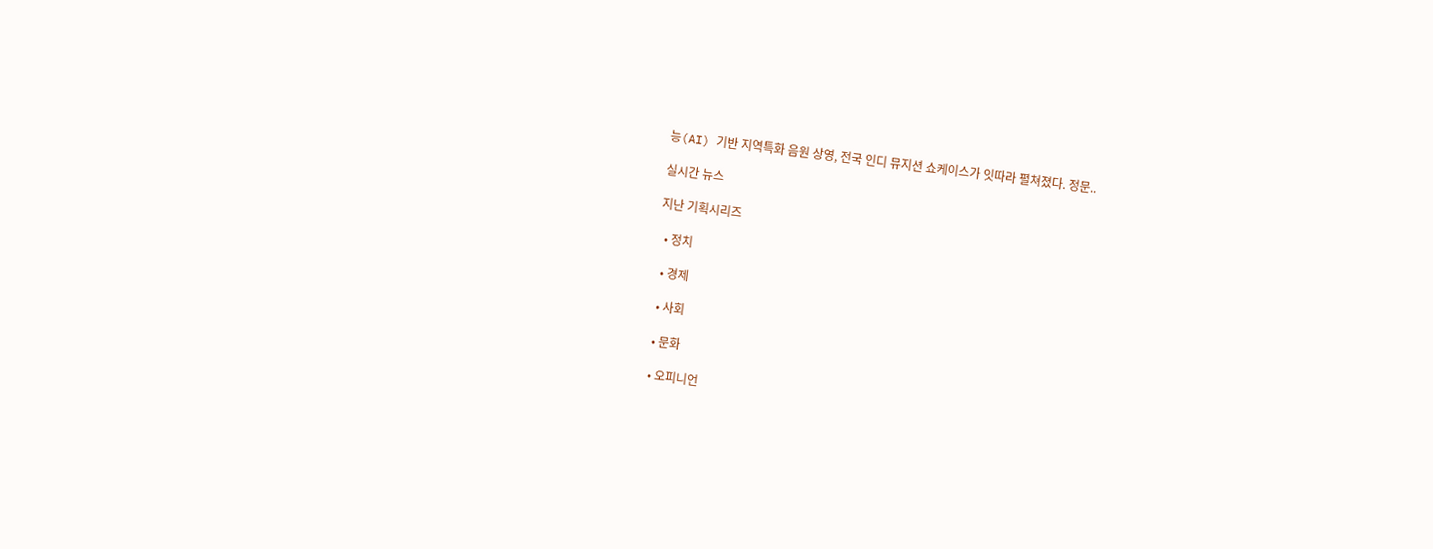능(AI) 기반 지역특화 음원 상영, 전국 인디 뮤지션 쇼케이스가 잇따라 펼쳐졌다. 정문..

실시간 뉴스

지난 기획시리즈

  • 정치

  • 경제

  • 사회

  • 문화

  • 오피니언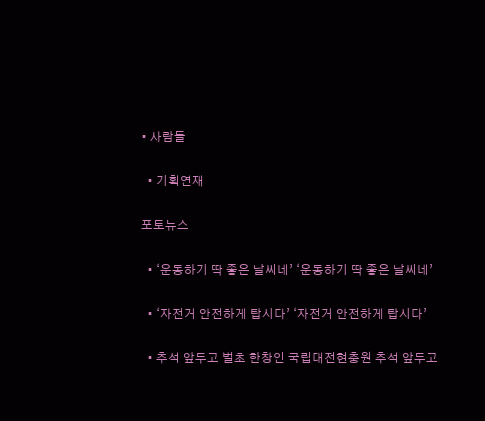• 사람들

  • 기획연재

포토뉴스

  • ‘운동하기 딱 좋은 날씨네’ ‘운동하기 딱 좋은 날씨네’

  • ‘자전거 안전하게 탑시다’ ‘자전거 안전하게 탑시다’

  • 추석 앞두고 벌초 한창인 국립대전현충원 추석 앞두고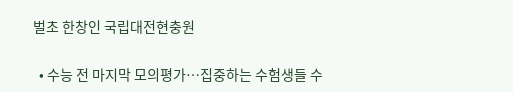벌초 한창인 국립대전현충원

  • 수능 전 마지막 모의평가…집중하는 수험생들 수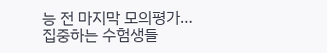능 전 마지막 모의평가…집중하는 수험생들